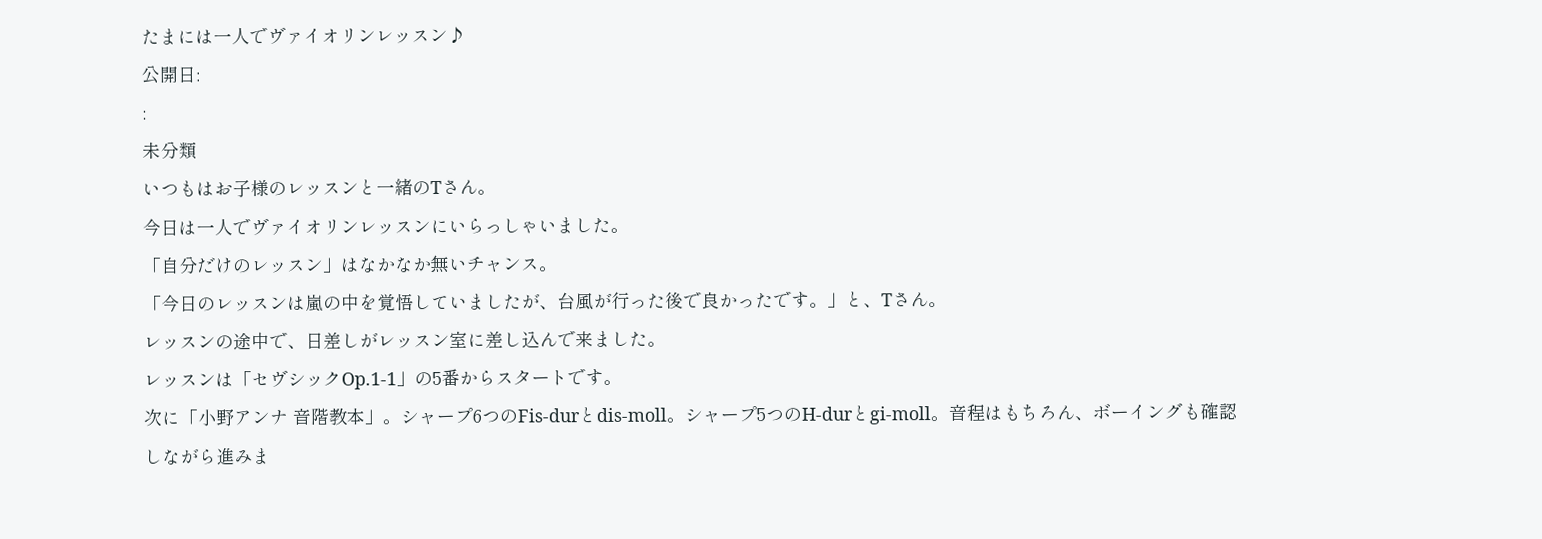たまには一人でヴァイオリンレッスン♪
公開日:
:
未分類
いつもはお子様のレッスンと一緒のTさん。
今日は一人でヴァイオリンレッスンにいらっしゃいました。
「自分だけのレッスン」はなかなか無いチャンス。
「今日のレッスンは嵐の中を覚悟していましたが、台風が行った後で良かったです。」と、Tさん。
レッスンの途中で、日差しがレッスン室に差し込んで来ました。
レッスンは「セヴシックOp.1-1」の5番からスタートです。
次に「小野アンナ 音階教本」。シャープ6つのFis-durとdis-moll。シャープ5つのH-durとgi-moll。音程はもちろん、ボーイングも確認しながら進みま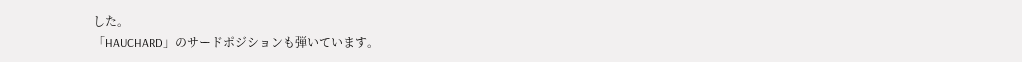した。
「HAUCHARD」のサードポジションも弾いています。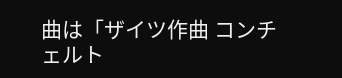曲は「ザイツ作曲 コンチェルト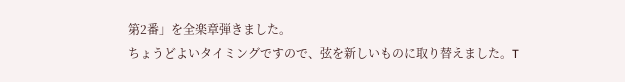第2番」を全楽章弾きました。
ちょうどよいタイミングですので、弦を新しいものに取り替えました。T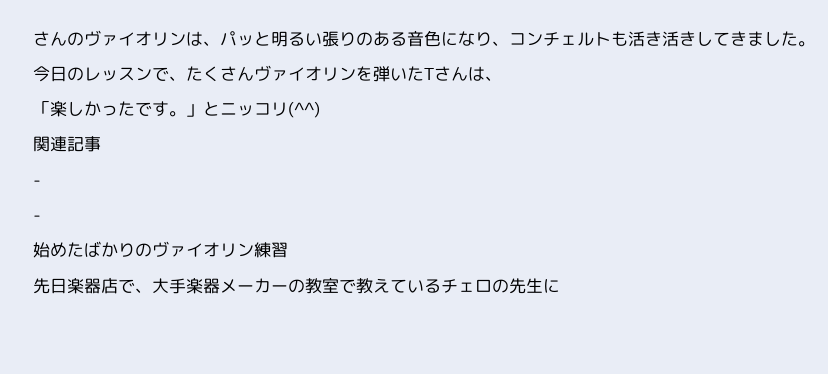さんのヴァイオリンは、パッと明るい張りのある音色になり、コンチェルトも活き活きしてきました。
今日のレッスンで、たくさんヴァイオリンを弾いたTさんは、
「楽しかったです。」とニッコリ(^^)
関連記事
-
-
始めたばかりのヴァイオリン練習
先日楽器店で、大手楽器メーカーの教室で教えているチェロの先生に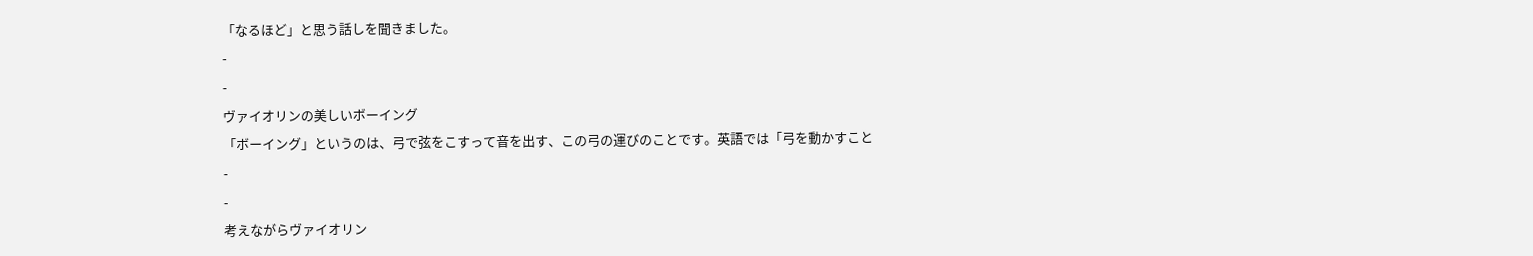「なるほど」と思う話しを聞きました。
-
-
ヴァイオリンの美しいボーイング
「ボーイング」というのは、弓で弦をこすって音を出す、この弓の運びのことです。英語では「弓を動かすこと
-
-
考えながらヴァイオリン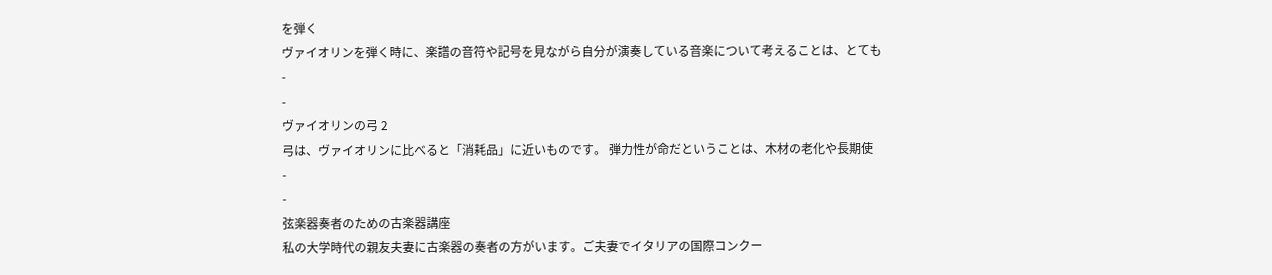を弾く
ヴァイオリンを弾く時に、楽譜の音符や記号を見ながら自分が演奏している音楽について考えることは、とても
-
-
ヴァイオリンの弓 2
弓は、ヴァイオリンに比べると「消耗品」に近いものです。 弾力性が命だということは、木材の老化や長期使
-
-
弦楽器奏者のための古楽器講座
私の大学時代の親友夫妻に古楽器の奏者の方がいます。ご夫妻でイタリアの国際コンクー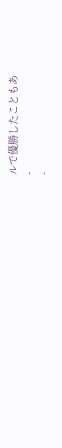ルで優勝したこともあ
-
-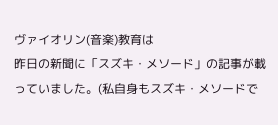ヴァイオリン(音楽)教育は
昨日の新聞に「スズキ・メソード」の記事が載っていました。(私自身もスズキ・メソードで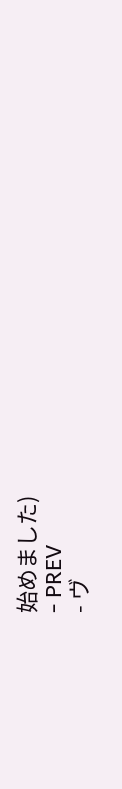始めました)
- PREV
- ヴ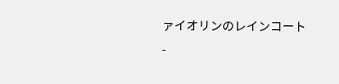ァイオリンのレインコート
-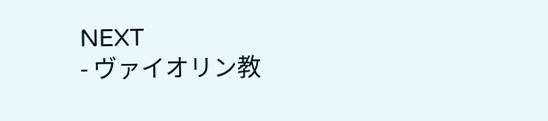NEXT
- ヴァイオリン教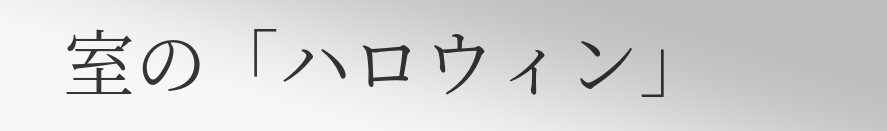室の「ハロウィン」